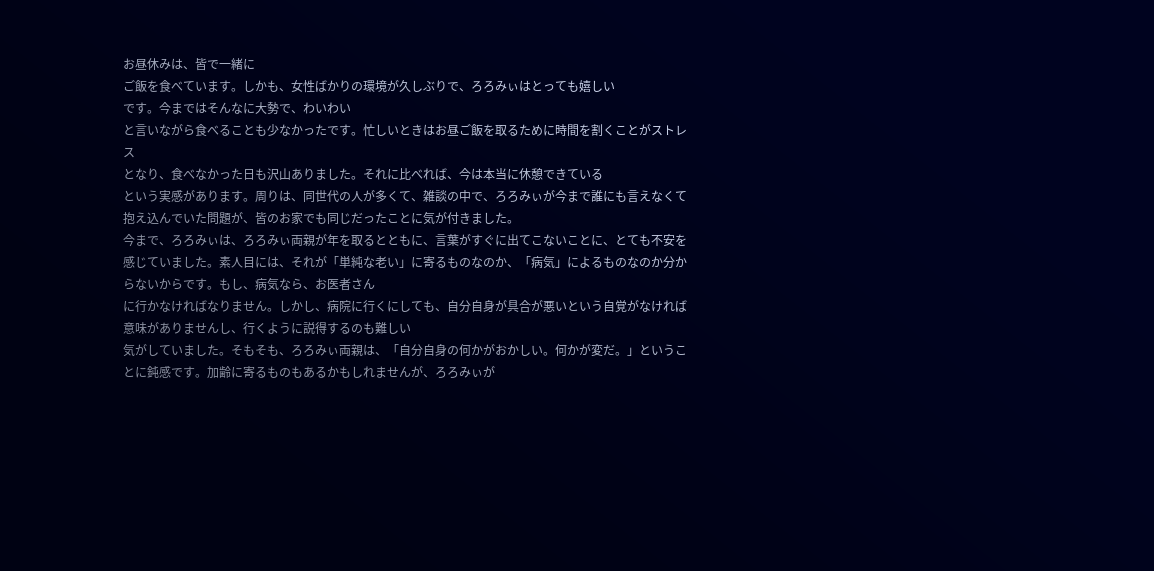お昼休みは、皆で一緒に
ご飯を食べています。しかも、女性ばかりの環境が久しぶりで、ろろみぃはとっても嬉しい
です。今まではそんなに大勢で、わいわい
と言いながら食べることも少なかったです。忙しいときはお昼ご飯を取るために時間を割くことがストレス
となり、食べなかった日も沢山ありました。それに比べれば、今は本当に休憩できている
という実感があります。周りは、同世代の人が多くて、雑談の中で、ろろみぃが今まで誰にも言えなくて抱え込んでいた問題が、皆のお家でも同じだったことに気が付きました。
今まで、ろろみぃは、ろろみぃ両親が年を取るとともに、言葉がすぐに出てこないことに、とても不安を
感じていました。素人目には、それが「単純な老い」に寄るものなのか、「病気」によるものなのか分からないからです。もし、病気なら、お医者さん
に行かなければなりません。しかし、病院に行くにしても、自分自身が具合が悪いという自覚がなければ意味がありませんし、行くように説得するのも難しい
気がしていました。そもそも、ろろみぃ両親は、「自分自身の何かがおかしい。何かが変だ。」ということに鈍感です。加齢に寄るものもあるかもしれませんが、ろろみぃが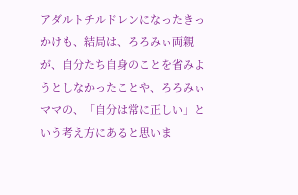アダルトチルドレンになったきっかけも、結局は、ろろみぃ両親が、自分たち自身のことを省みようとしなかったことや、ろろみぃママの、「自分は常に正しい」という考え方にあると思いま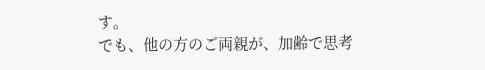す。
でも、他の方のご両親が、加齢で思考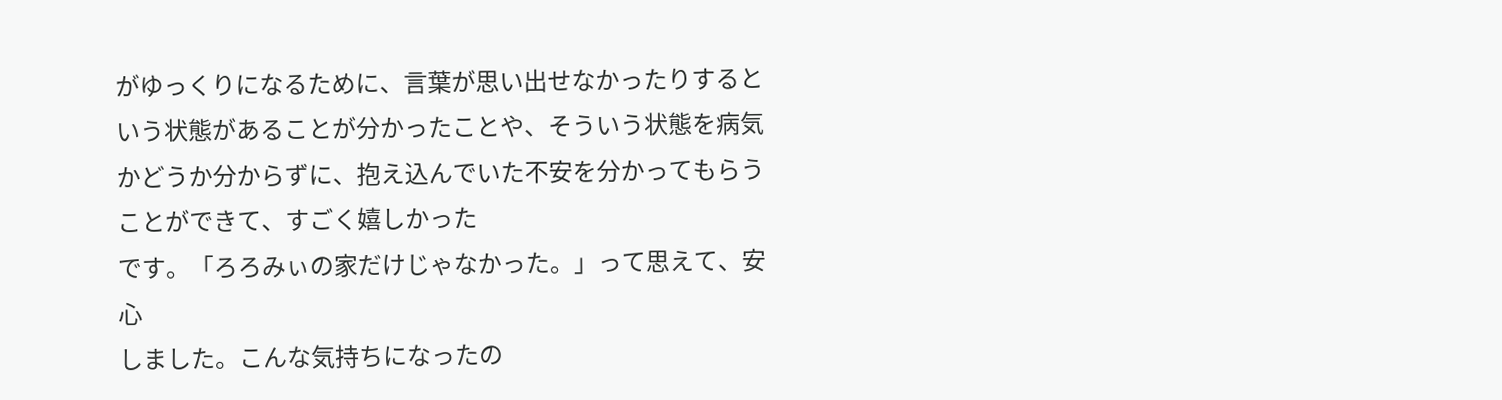がゆっくりになるために、言葉が思い出せなかったりするという状態があることが分かったことや、そういう状態を病気かどうか分からずに、抱え込んでいた不安を分かってもらうことができて、すごく嬉しかった
です。「ろろみぃの家だけじゃなかった。」って思えて、安心
しました。こんな気持ちになったの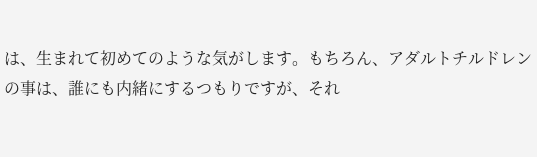は、生まれて初めてのような気がします。もちろん、アダルトチルドレンの事は、誰にも内緒にするつもりですが、それ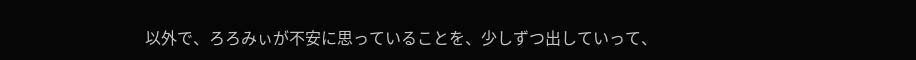以外で、ろろみぃが不安に思っていることを、少しずつ出していって、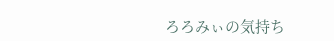ろろみぃの気持ち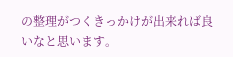の整理がつくきっかけが出来れば良いなと思います。